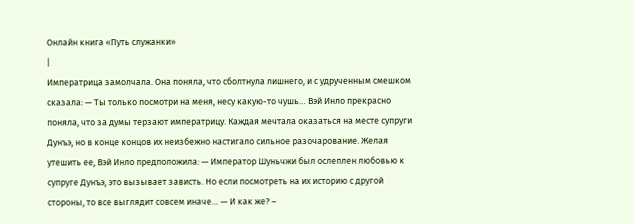Онлайн книга «Путь служанки»
|
Императрица замолчала. Она поняла, что сболтнула лишнего, и с удрученным смешком сказала: — Ты только посмотри на меня, несу какую-то чушь… Вэй Инло прекрасно поняла, что за думы терзают императрицу. Каждая мечтала оказаться на месте супруги Дунъэ, но в конце концов их неизбежно настигало сильное разочарование. Желая утешить ее, Вэй Инло предположила: — Император Шуньчжи был ослеплен любовью к супруге Дунъэ, это вызывает зависть. Но если посмотреть на их историю с другой стороны, то все выглядит совсем иначе… — И как же? –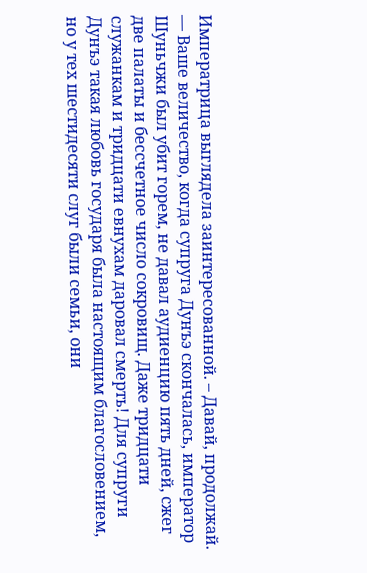Императрица выглядела заинтересованной. – Давай, продолжай. — Ваше величество, когда супруга Дунъэ скончалась, император Шуньчжи был убит горем, не давал аудиенцию пять дней, сжег две палаты и бессчетное число сокровищ. Даже тридцати служанкам и тридцати евнухам даровал смерть! Для супруги Дунъэ такая любовь государя была настоящим благословением, но у тех шестидесяти слуг были семьи, они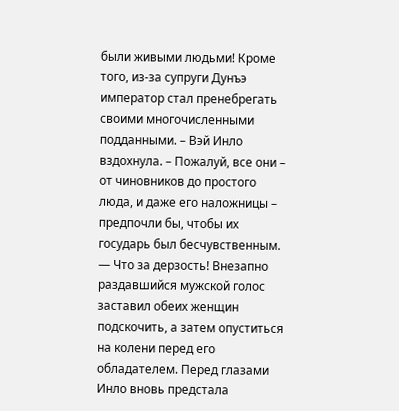были живыми людьми! Кроме того, из-за супруги Дунъэ император стал пренебрегать своими многочисленными подданными. – Вэй Инло вздохнула. – Пожалуй, все они – от чиновников до простого люда, и даже его наложницы – предпочли бы, чтобы их государь был бесчувственным. — Что за дерзость! Внезапно раздавшийся мужской голос заставил обеих женщин подскочить, а затем опуститься на колени перед его обладателем. Перед глазами Инло вновь предстала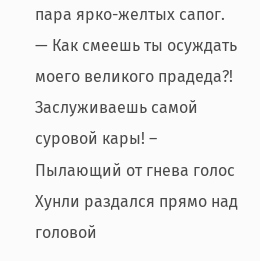пара ярко-желтых сапог. — Как смеешь ты осуждать моего великого прадеда?! Заслуживаешь самой суровой кары! – Пылающий от гнева голос Хунли раздался прямо над головой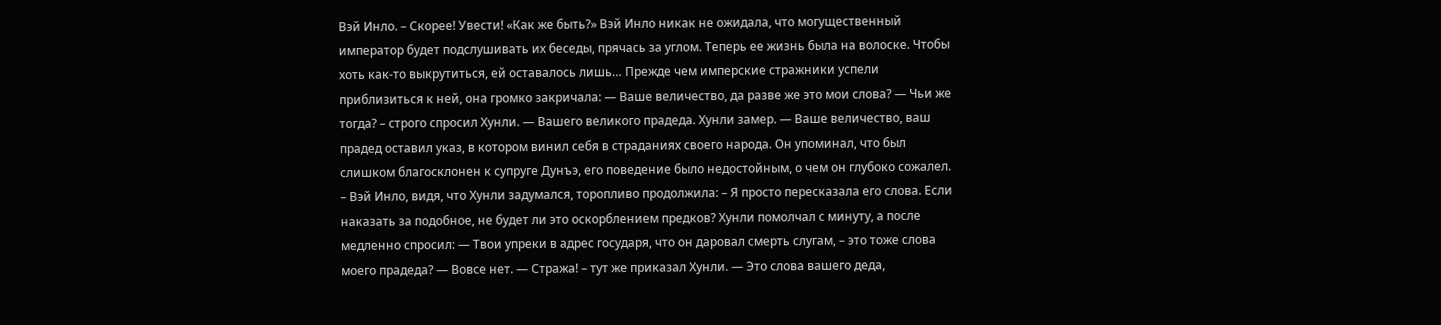Вэй Инло. – Скорее! Увести! «Как же быть?» Вэй Инло никак не ожидала, что могущественный император будет подслушивать их беседы, прячась за углом. Теперь ее жизнь была на волоске. Чтобы хоть как-то выкрутиться, ей оставалось лишь… Прежде чем имперские стражники успели приблизиться к ней, она громко закричала: — Ваше величество, да разве же это мои слова? — Чьи же тогда? – строго спросил Хунли. — Вашего великого прадеда. Хунли замер. — Ваше величество, ваш прадед оставил указ, в котором винил себя в страданиях своего народа. Он упоминал, что был слишком благосклонен к супруге Дунъэ, его поведение было недостойным, о чем он глубоко сожалел. – Вэй Инло, видя, что Хунли задумался, торопливо продолжила: – Я просто пересказала его слова. Если наказать за подобное, не будет ли это оскорблением предков? Хунли помолчал с минуту, а после медленно спросил: — Твои упреки в адрес государя, что он даровал смерть слугам, – это тоже слова моего прадеда? — Вовсе нет. — Стража! – тут же приказал Хунли. — Это слова вашего деда,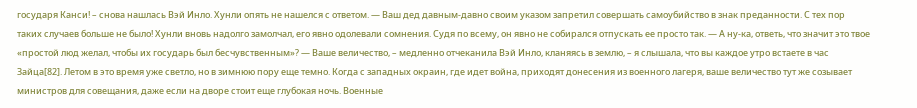государя Канси! – снова нашлась Вэй Инло. Хунли опять не нашелся с ответом. — Ваш дед давным-давно своим указом запретил совершать самоубийство в знак преданности. С тех пор таких случаев больше не было! Хунли вновь надолго замолчал, его явно одолевали сомнения. Судя по всему, он явно не собирался отпускать ее просто так. — А ну-ка, ответь, что значит это твое «простой люд желал, чтобы их государь был бесчувственным»? — Ваше величество, – медленно отчеканила Вэй Инло, кланяясь в землю, – я слышала, что вы каждое утро встаете в час Зайца[82]. Летом в это время уже светло, но в зимнюю пору еще темно. Когда с западных окраин, где идет война, приходят донесения из военного лагеря, ваше величество тут же созывает министров для совещания, даже если на дворе стоит еще глубокая ночь. Военные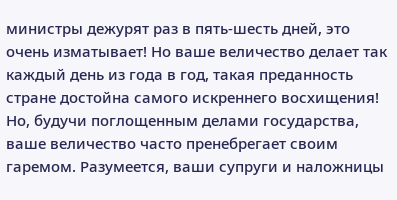министры дежурят раз в пять-шесть дней, это очень изматывает! Но ваше величество делает так каждый день из года в год, такая преданность стране достойна самого искреннего восхищения! Но, будучи поглощенным делами государства, ваше величество часто пренебрегает своим гаремом. Разумеется, ваши супруги и наложницы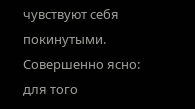чувствуют себя покинутыми. Совершенно ясно: для того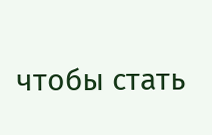чтобы стать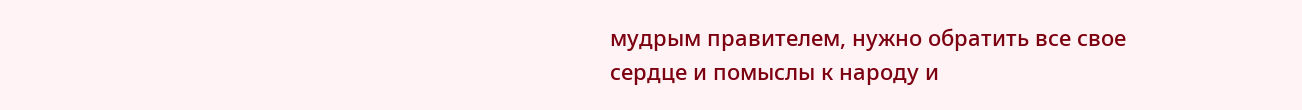мудрым правителем, нужно обратить все свое сердце и помыслы к народу и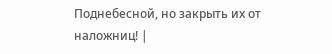Поднебесной, но закрыть их от наложниц! |